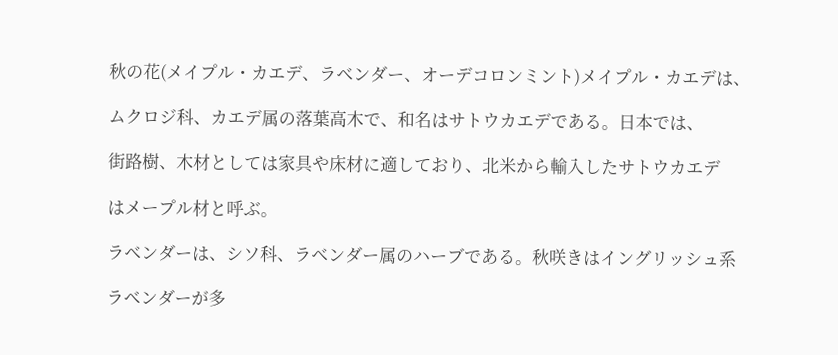秋の花(メイプル・カエデ、ラベンダー、オーデコロンミント)メイプル・カエデは、

ムクロジ科、カエデ属の落葉高木で、和名はサトウカエデである。日本では、

街路樹、木材としては家具や床材に適しており、北米から輸入したサトウカエデ

はメープル材と呼ぶ。

ラベンダーは、シソ科、ラベンダー属のハーブである。秋咲きはイングリッシュ系

ラベンダーが多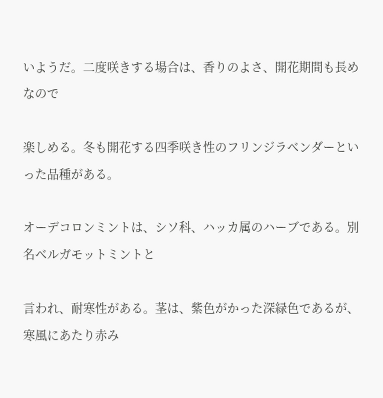いようだ。二度咲きする場合は、香りのよさ、開花期間も長めなので

楽しめる。冬も開花する四季咲き性のフリンジラベンダーといった品種がある。

オーデコロンミントは、シソ科、ハッカ属のハーブである。別名ベルガモットミントと

言われ、耐寒性がある。茎は、紫色がかった深緑色であるが、寒風にあたり赤み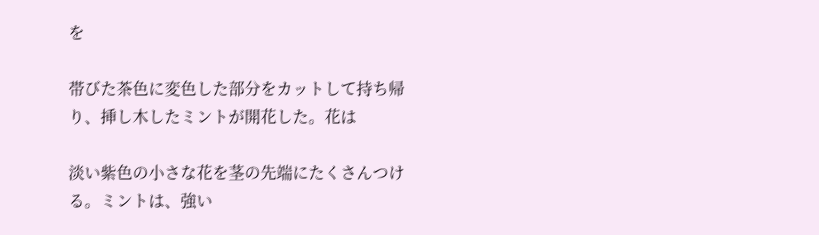を

帯びた茶色に変色した部分をカットして持ち帰り、挿し木したミントが開花した。花は

淡い紫色の小さな花を茎の先端にたくさんつける。ミントは、強い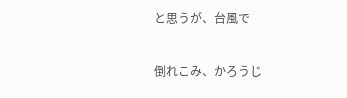と思うが、台風で

倒れこみ、かろうじ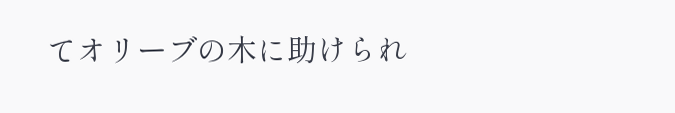てオリーブの木に助けられ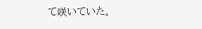て咲いていた。